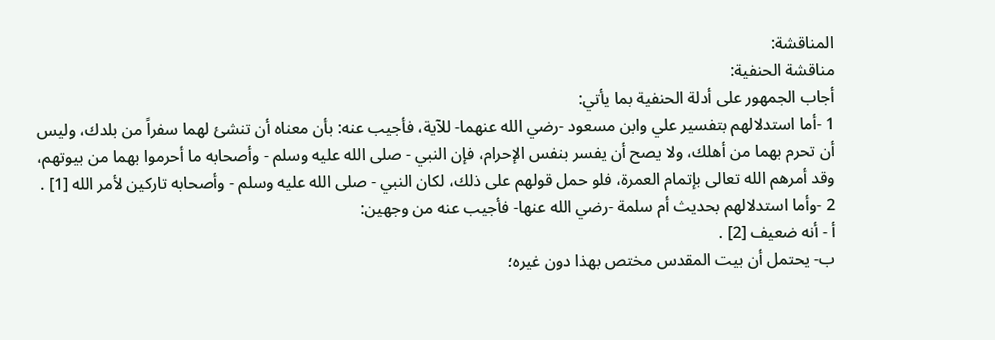المناقشة:
مناقشة الحنفية:
أجاب الجمهور على أدلة الحنفية بما يأتي:
1 -أما استدلالهم بتفسير علي وابن مسعود -رضي الله عنهما- للآية، فأجيب عنه: بأن معناه أن تنشئ لهما سفراً من بلدك، وليس أن تحرم بهما من أهلك، ولا يصح أن يفسر بنفس الإحرام، فإن النبي - صلى الله عليه وسلم - وأصحابه ما أحرموا بهما من بيوتهم، وقد أمرهم الله تعالى بإتمام العمرة، فلو حمل قولهم على ذلك، لكان النبي - صلى الله عليه وسلم - وأصحابه تاركين لأمر الله [1] .
2 -وأما استدلالهم بحديث أم سلمة -رضي الله عنها- فأجيب عنه من وجهين:
أ - أنه ضعيف [2] .
ب- يحتمل أن بيت المقدس مختص بهذا دون غيره؛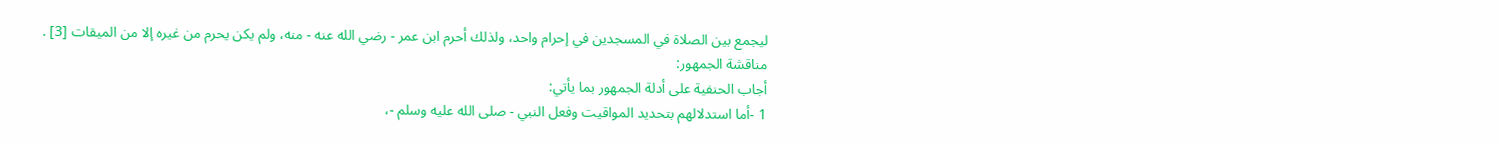ليجمع بين الصلاة في المسجدين في إحرام واحد، ولذلك أحرم ابن عمر - رضي الله عنه - منه، ولم يكن يحرم من غيره إلا من الميقات [3] .
مناقشة الجمهور:
أجاب الحنفية على أدلة الجمهور بما يأتي:
1 -أما استدلالهم بتحديد المواقيت وفعل النبي - صلى الله عليه وسلم -،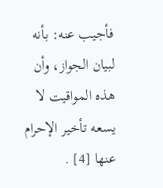فأجيب عنه: بأنه لبيان الجواز، وأن هذه المواقيت لا يسعه تأخير الإحرام عنها [4] .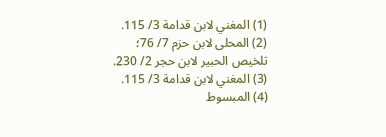(1) المغني لابن قدامة 3/ 115.
(2) المحلى لابن حزم 7/ 76؛ تلخيص الحبير لابن حجر 2/ 230.
(3) المغني لابن قدامة 3/ 115.
(4) المبسوط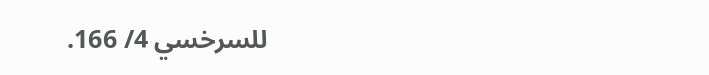للسرخسي 4/ 166.